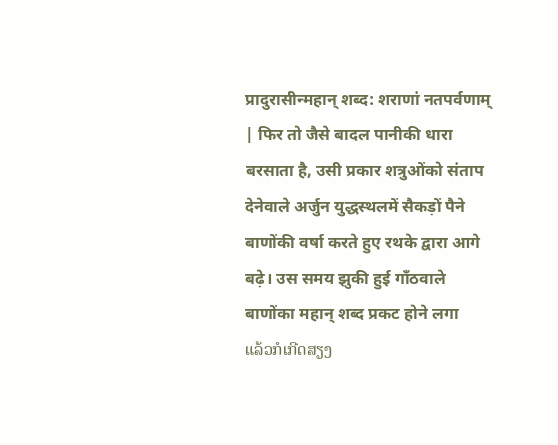प्रादुरासीन्महान् शब्द: शराणां नतपर्वणाम् | फिर तो जैसे बादल पानीकी धारा बरसाता है, उसी प्रकार शत्रुओंको संताप देनेवाले अर्जुन युद्धस्थलमें सैकड़ों पैने बाणोंकी वर्षा करते हुए रथके द्वारा आगे बढ़े। उस समय झुकी हुई गाँठवाले बाणोंका महान् शब्द प्रकट होने लगा
ແລ້ວກໍເກີດສຽງ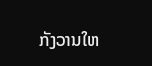ກັງວານໃຫ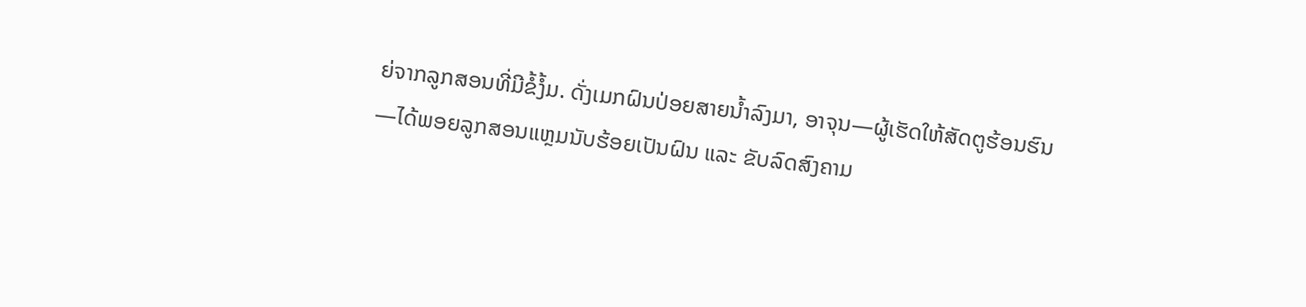ຍ່ຈາກລູກສອນທີ່ມີຂໍ້ງໍ້ມ. ດັ່ງເມກຝົນປ່ອຍສາຍນ້ຳລົງມາ, ອາຈຸນ—ຜູ້ເຮັດໃຫ້ສັດຕູຮ້ອນຮົນ—ໄດ້ພອຍລູກສອນແຫຼມນັບຮ້ອຍເປັນຝົນ ແລະ ຂັບລົດສົງຄາມ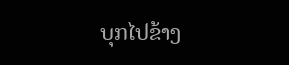ບຸກໄປຂ້າງ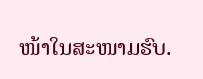ໜ້າໃນສະໜາມຮົບ.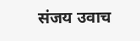संजय उवाच